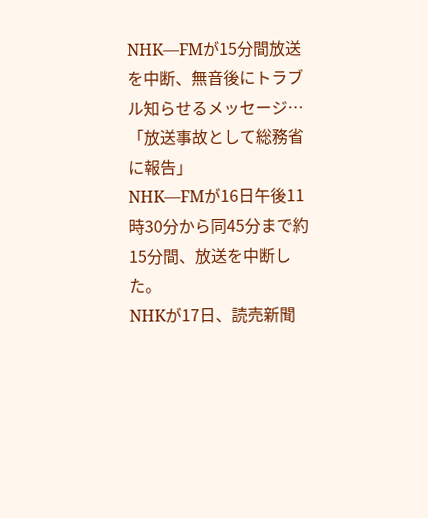NHK―FMが15分間放送を中断、無音後にトラブル知らせるメッセージ…「放送事故として総務省に報告」
NHK―FMが16日午後11時30分から同45分まで約15分間、放送を中断した。
NHKが17日、読売新聞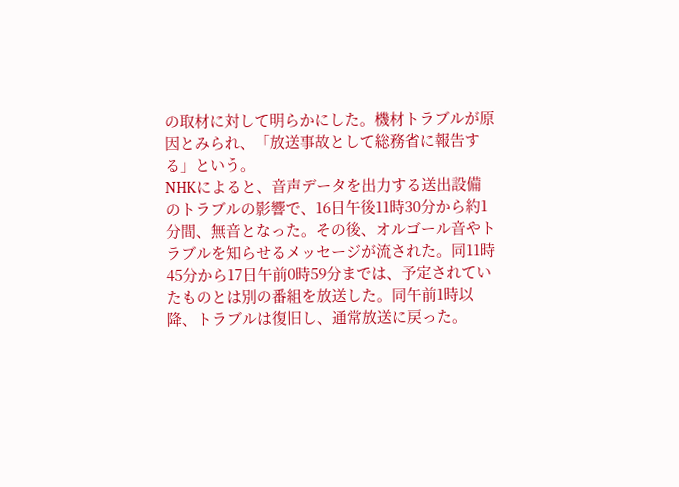の取材に対して明らかにした。機材トラブルが原因とみられ、「放送事故として総務省に報告する」という。
NHKによると、音声データを出力する送出設備のトラブルの影響で、16日午後11時30分から約1分間、無音となった。その後、オルゴール音やトラブルを知らせるメッセージが流された。同11時45分から17日午前0時59分までは、予定されていたものとは別の番組を放送した。同午前1時以降、トラブルは復旧し、通常放送に戻った。